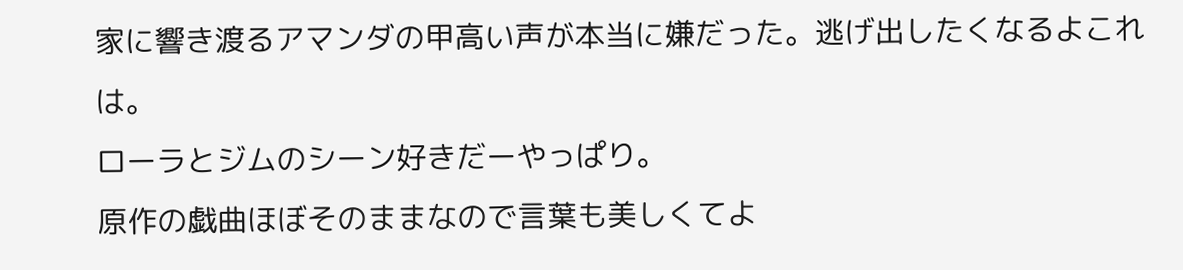家に響き渡るアマンダの甲高い声が本当に嫌だった。逃げ出したくなるよこれは。
ローラとジムのシーン好きだーやっぱり。
原作の戯曲ほぼそのままなので言葉も美しくてよ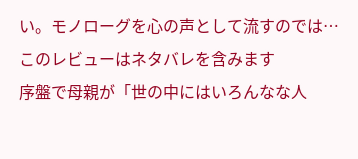い。モノローグを心の声として流すのでは…
このレビューはネタバレを含みます
序盤で母親が「世の中にはいろんなな人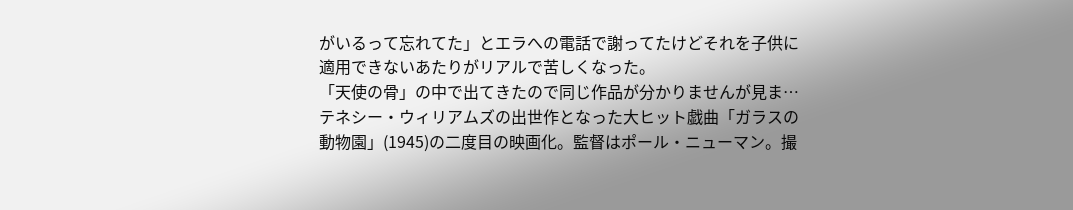がいるって忘れてた」とエラへの電話で謝ってたけどそれを子供に適用できないあたりがリアルで苦しくなった。
「天使の骨」の中で出てきたので同じ作品が分かりませんが見ま…
テネシー・ウィリアムズの出世作となった大ヒット戯曲「ガラスの動物園」(1945)の二度目の映画化。監督はポール・ニューマン。撮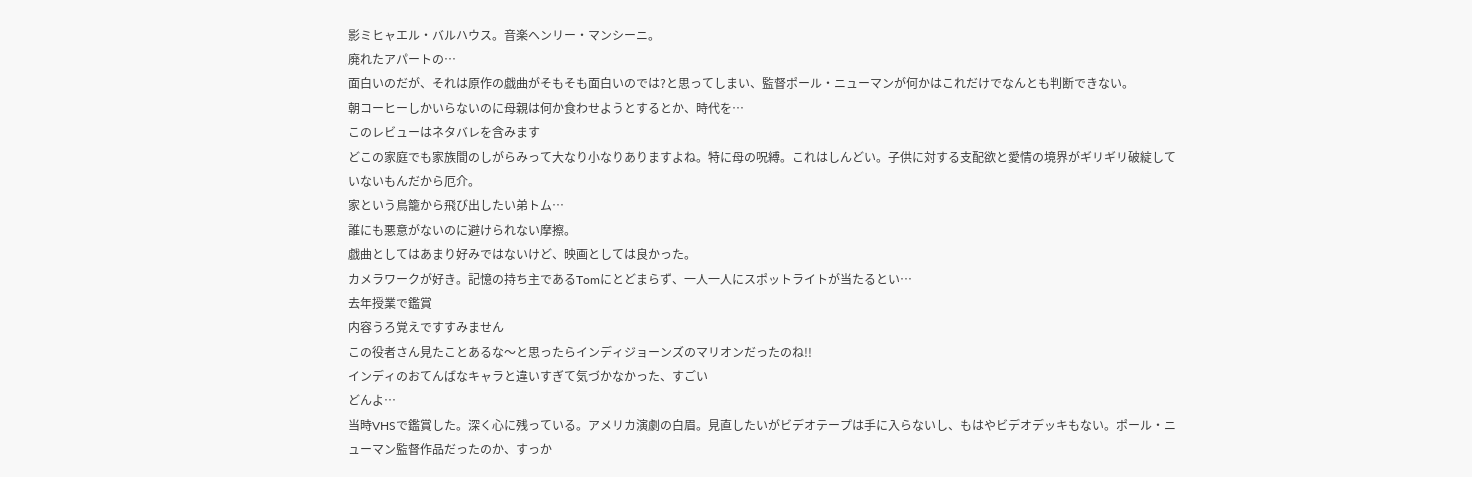影ミヒャエル・バルハウス。音楽ヘンリー・マンシーニ。
廃れたアパートの…
面白いのだが、それは原作の戯曲がそもそも面白いのでは?と思ってしまい、監督ポール・ニューマンが何かはこれだけでなんとも判断できない。
朝コーヒーしかいらないのに母親は何か食わせようとするとか、時代を…
このレビューはネタバレを含みます
どこの家庭でも家族間のしがらみって大なり小なりありますよね。特に母の呪縛。これはしんどい。子供に対する支配欲と愛情の境界がギリギリ破綻していないもんだから厄介。
家という鳥籠から飛び出したい弟トム…
誰にも悪意がないのに避けられない摩擦。
戯曲としてはあまり好みではないけど、映画としては良かった。
カメラワークが好き。記憶の持ち主であるTomにとどまらず、一人一人にスポットライトが当たるとい…
去年授業で鑑賞
内容うろ覚えですすみません
この役者さん見たことあるな〜と思ったらインディジョーンズのマリオンだったのね!!
インディのおてんばなキャラと違いすぎて気づかなかった、すごい
どんよ…
当時VHSで鑑賞した。深く心に残っている。アメリカ演劇の白眉。見直したいがビデオテープは手に入らないし、もはやビデオデッキもない。ポール・ニューマン監督作品だったのか、すっか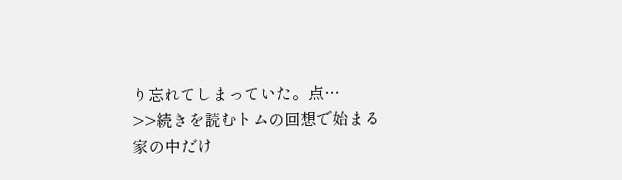り忘れてしまっていた。点…
>>続きを読むトムの回想で始まる
家の中だけ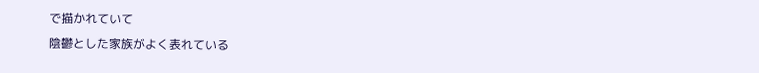で描かれていて
陰鬱とした家族がよく表れている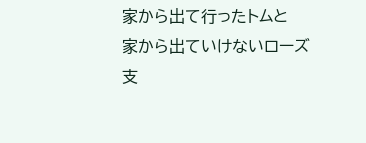家から出て行ったトムと
家から出ていけないローズ
支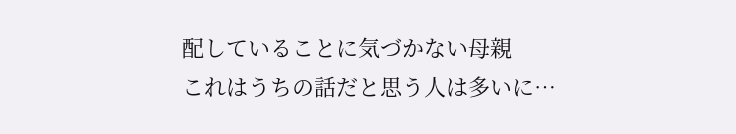配していることに気づかない母親
これはうちの話だと思う人は多いに…